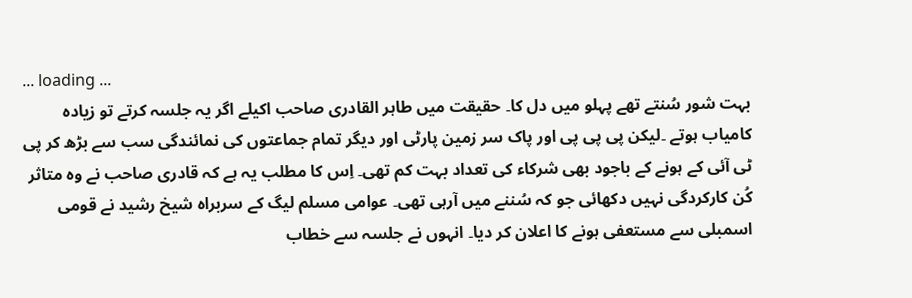... loading ...
بہت شور سُنتے تھے پہلو میں دل کا۔ حقیقت میں طاہر القادری صاحب اکیلے اگر یہ جلسہ کرتے تو زیادہ کامیاب ہوتے ۔لیکن پی پی پی اور پاک سر زمین پارٹی اور دیگر تمام جماعتوں کی نمائندگی سب سے بڑھ کر پی ٹی آئی کے ہونے کے باجود بھی شرکاء کی تعداد بہت کم تھی۔ اِس کا مطلب یہ ہے کہ قادری صاحب نے وہ متاثر کُن کارکردگی نہیں دکھائی جو کہ سُننے میں آرہی تھی۔ عوامی مسلم لیگ کے سربراہ شیخ رشید نے قومی اسمبلی سے مستعفی ہونے کا اعلان کر دیا۔ انہوں نے جلسہ سے خطاب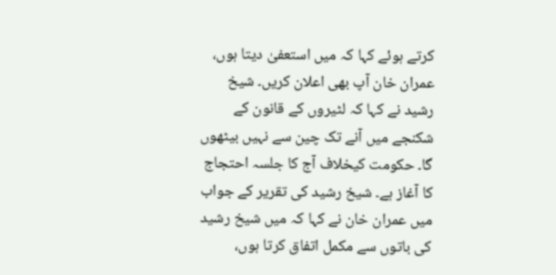کرتے ہوئے کہا کہ میں استعفیٰ دیتا ہوں، عمران خان آپ بھی اعلان کریں۔ شیخ رشید نے کہا کہ لٹیروں کے قانون کے شکنجے میں آنے تک چین سے نہیں بیٹھوں گا۔ حکومت کیخلاف آج کا جلسہ احتجاج کا آغاز ہے۔ شیخ رشید کی تقریر کے جواب میں عمران خان نے کہا کہ میں شیخ رشید کی باتوں سے مکمل اتفاق کرتا ہوں،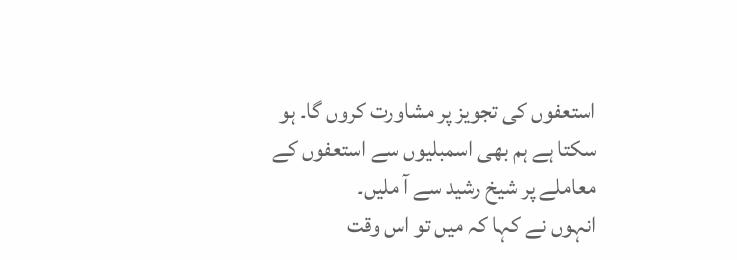استعفوں کی تجویز پر مشاورت کروں گا۔ ہو سکتا ہے ہم بھی اسمبلیوں سے استعفوں کے معاملے پر شیخ رشید سے آ ملیں۔
انہوں نے کہا کہ میں تو اس وقت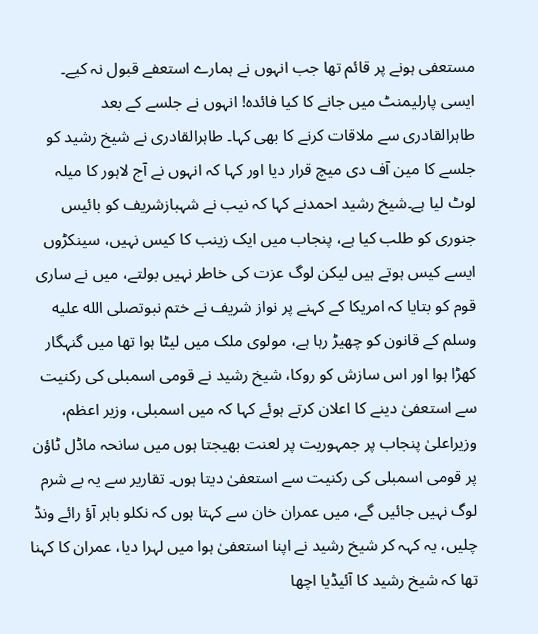مستعفی ہونے پر قائم تھا جب انہوں نے ہمارے استعفے قبول نہ کیے۔ ایسی پارلیمنٹ میں جانے کا کیا فائدہ! انہوں نے جلسے کے بعد طاہرالقادری سے ملاقات کرنے کا بھی کہا۔ طاہرالقادری نے شیخ رشید کو جلسے کا مین آف دی میچ قرار دیا اور کہا کہ انہوں نے آج لاہور کا میلہ لوٹ لیا ہے۔شیخ رشید احمدنے کہا کہ نیب نے شہبازشریف کو بائیس جنوری کو طلب کیا ہے، پنجاب میں ایک زینب کا کیس نہیں، سینکڑوں ایسے کیس ہوتے ہیں لیکن لوگ عزت کی خاطر نہیں بولتے، میں نے ساری قوم کو بتایا کہ امریکا کے کہنے پر نواز شریف نے ختم نبوتصلى الله عليه وسلم کے قانون کو چھیڑ رہا ہے، مولوی ملک میں لیٹا ہوا تھا میں گنہگار کھڑا ہوا اور اس سازش کو روکا، شیخ رشید نے قومی اسمبلی کی رکنیت سے استعفیٰ دینے کا اعلان کرتے ہوئے کہا کہ میں اسمبلی، وزیر اعظم، وزیراعلیٰ پنجاب پر جمہوریت پر لعنت بھیجتا ہوں میں سانحہ ماڈل ٹاؤن پر قومی اسمبلی کی رکنیت سے استعفیٰ دیتا ہوں۔ تقاریر سے یہ بے شرم لوگ نہیں جائیں گے، میں عمران خان سے کہتا ہوں کہ نکلو باہر آؤ رائے ونڈ چلیں، یہ کہہ کر شیخ رشید نے اپنا استعفیٰ ہوا میں لہرا دیا، عمران کا کہنا تھا کہ شیخ رشید کا آئیڈیا اچھا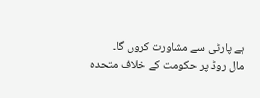ہے پارٹی سے مشاورت کروں گا۔
مال روڈ پر حکومت کے خلاف متحدہ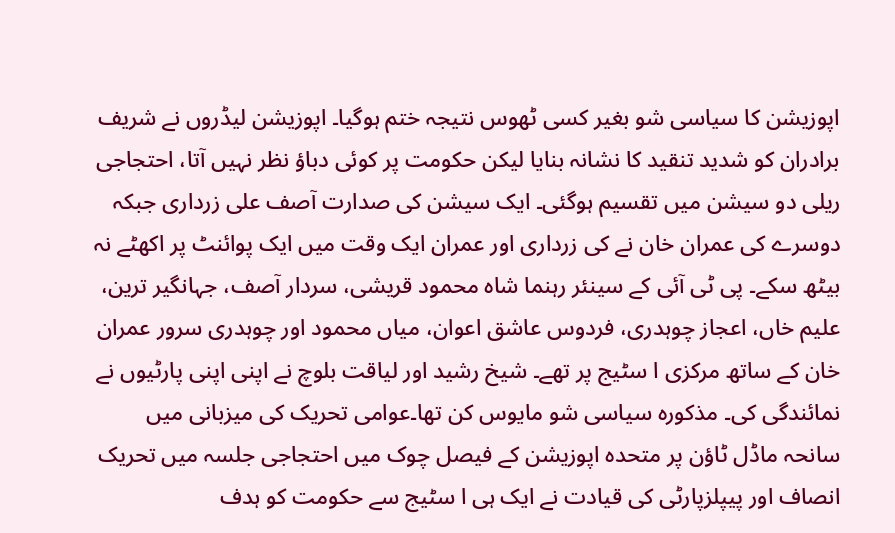اپوزیشن کا سیاسی شو بغیر کسی ٹھوس نتیجہ ختم ہوگیا۔ اپوزیشن لیڈروں نے شریف برادران کو شدید تنقید کا نشانہ بنایا لیکن حکومت پر کوئی دباؤ نظر نہیں آتا، احتجاجی ریلی دو سیشن میں تقسیم ہوگئی۔ ایک سیشن کی صدارت آصف علی زرداری جبکہ دوسرے کی عمران خان نے کی زرداری اور عمران ایک وقت میں ایک پوائنٹ پر اکھٹے نہ بیٹھ سکے۔ پی ٹی آئی کے سینئر رہنما شاہ محمود قریشی، سردار آصف، جہانگیر ترین، علیم خاں، اعجاز چوہدری، فردوس عاشق اعوان، میاں محمود اور چوہدری سرور عمران خان کے ساتھ مرکزی ا سٹیج پر تھے۔ شیخ رشید اور لیاقت بلوچ نے اپنی اپنی پارٹیوں نے نمائندگی کی۔ مذکورہ سیاسی شو مایوس کن تھا۔عوامی تحریک کی میزبانی میں سانحہ ماڈل ٹاؤن پر متحدہ اپوزیشن کے فیصل چوک میں احتجاجی جلسہ میں تحریک انصاف اور پیپلزپارٹی کی قیادت نے ایک ہی ا سٹیج سے حکومت کو ہدف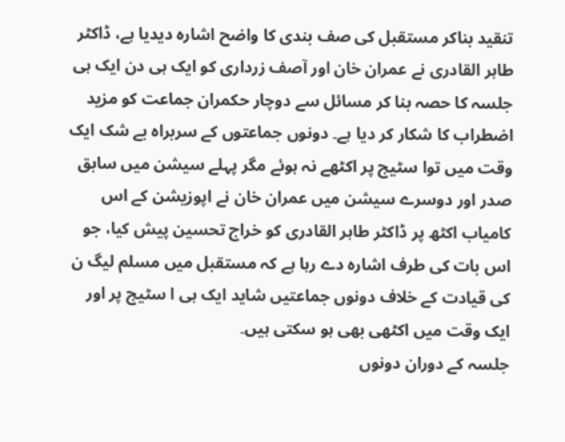تنقید بناکر مستقبل کی صف بندی کا واضح اشارہ دیدیا ہے، ڈاکٹر طاہر القادری نے عمران خان اور آصف زرداری کو ایک ہی دن ایک ہی جلسہ کا حصہ بنا کر مسائل سے دوچار حکمران جماعت کو مزید اضطراب کا شکار کر دیا ہے۔ دونوں جماعتوں کے سربراہ بے شک ایک وقت میں توا سٹیج پر اکٹھے نہ ہوئے مگر پہلے سیشن میں سابق صدر اور دوسرے سیشن میں عمران خان نے اپوزیشن کے اس کامیاب اکٹھ پر ڈاکٹر طاہر القادری کو خراج تحسین پیش کیا، جو اس بات کی طرف اشارہ دے رہا ہے کہ مستقبل میں مسلم لیگ ن کی قیادت کے خلاف دونوں جماعتیں شاید ایک ہی ا سٹیج پر اور ایک وقت میں اکٹھی بھی ہو سکتی ہیں۔
جلسہ کے دوران دونوں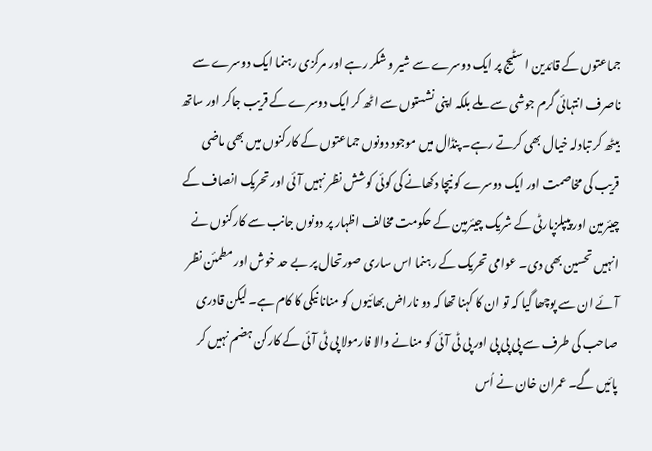جماعتوں کے قائدین ا سٹیج پر ایک دوسرے سے شیر و شکر رہے اور مرکزی رہنما ایک دوسرے سے ناصرف انتہائی گرم جوشی سے ملے بلکہ اپنی نشستوں سے اٹھ کر ایک دوسرے کے قریب جاکر اور ساتھ بیٹھ کر تبادلہ خیال بھی کرتے رہے۔ پنڈال میں موجود دونوں جماعتوں کے کارکنوں میں بھی ماضی قریب کی مخاصمت اور ایک دوسرے کو نیچا دکھانے کی کوئی کوشش نظر نہیں آئی اور تحریک انصاف کے چیئرمین اور پیپلزپارٹی کے شریک چیئرمین کے حکومت مخالف اظہار پر دونوں جانب سے کارکنوں نے انہیں تحسین بھی دی۔ عوامی تحریک کے رہنما اس ساری صورتحال پر بے حد خوش اور مطمئن نظر آئے ان سے پوچھا گیا کہ تو ان کا کہنا تھا کہ دو ناراض بھائیوں کو منانا نیکی کا کام ہے۔ لیکن قادری صاحب کی طرف سے پی پی پی اور پی ٹی آئی کو منانے والا فارمولا پی ٹی آئی کے کارکن ہضم نہیں کر پائیں گے۔ عمران خان نے اُس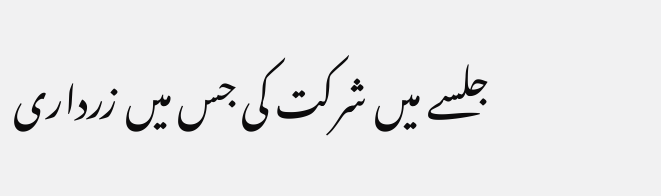جلسے میں شرکت کی جس میں زرداری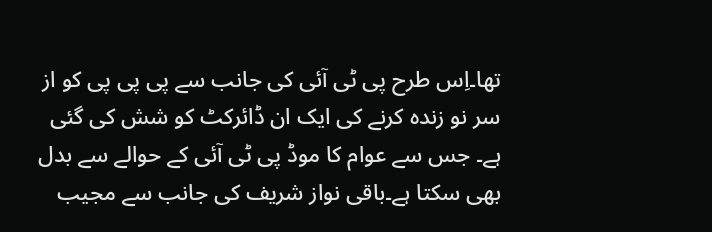تھا۔اِس طرح پی ٹی آئی کی جانب سے پی پی پی کو از سر نو زندہ کرنے کی ایک ان ڈائرکٹ کو شش کی گئی ہے۔ جس سے عوام کا موڈ پی ٹی آئی کے حوالے سے بدل بھی سکتا ہے۔باقی نواز شریف کی جانب سے مجیب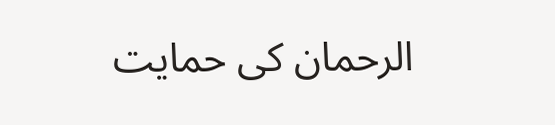الرحمان کی حمایت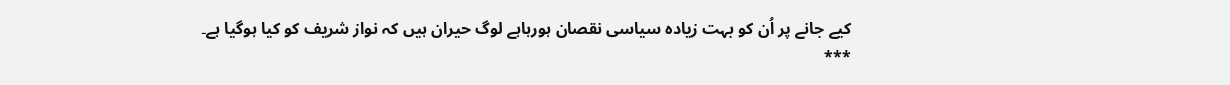کیے جانے پر اُن کو بہت زیادہ سیاسی نقصان ہورہاہے لوگ حیران ہیں کہ نواز شریف کو کیا ہوگیا ہے۔
***